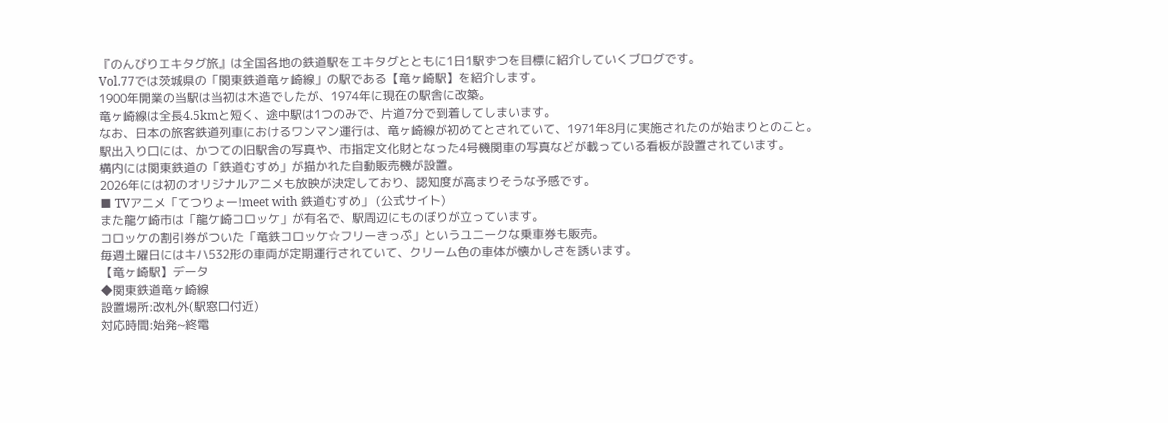『のんびりエキタグ旅』は全国各地の鉄道駅をエキタグとともに1日1駅ずつを目標に紹介していくブログです。
Vol.77では茨城県の「関東鉄道竜ヶ崎線」の駅である【竜ヶ崎駅】を紹介します。
1900年開業の当駅は当初は木造でしたが、1974年に現在の駅舎に改築。
竜ヶ崎線は全長4.5kmと短く、途中駅は1つのみで、片道7分で到着してしまいます。
なお、日本の旅客鉄道列車におけるワンマン運行は、竜ヶ崎線が初めてとされていて、1971年8月に実施されたのが始まりとのこと。
駅出入り口には、かつての旧駅舎の写真や、市指定文化財となった4号機関車の写真などが載っている看板が設置されています。
構内には関東鉄道の「鉄道むすめ」が描かれた自動販売機が設置。
2026年には初のオリジナルアニメも放映が決定しており、認知度が高まりそうな予感です。
■ TVアニメ「てつりょー!meet with 鉄道むすめ」 (公式サイト)
また龍ケ崎市は「龍ケ崎コロッケ」が有名で、駅周辺にものぼりが立っています。
コロッケの割引券がついた「竜鉄コロッケ☆フリーきっぷ」というユニークな乗車券も販売。
毎週土曜日にはキハ532形の車両が定期運行されていて、クリーム色の車体が懐かしさを誘います。
【竜ヶ崎駅】データ
◆関東鉄道竜ヶ崎線
設置場所:改札外(駅窓口付近)
対応時間:始発~終電